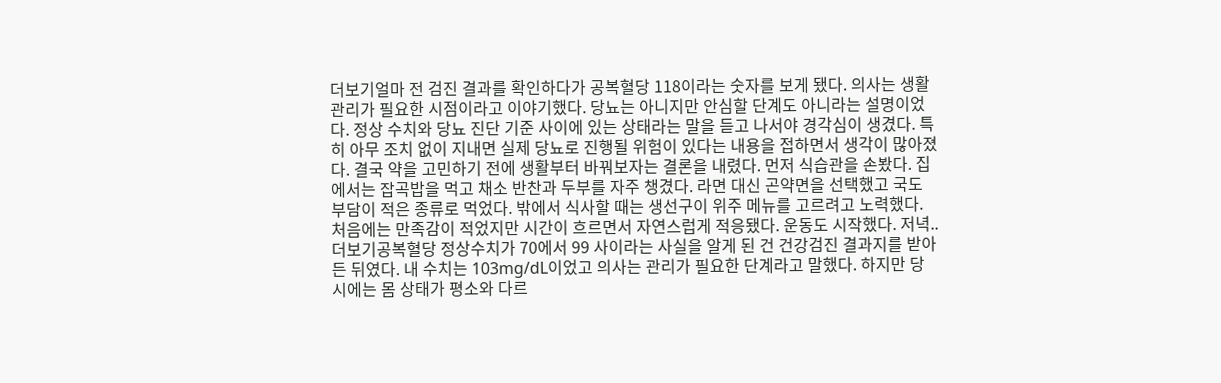더보기얼마 전 검진 결과를 확인하다가 공복혈당 118이라는 숫자를 보게 됐다. 의사는 생활관리가 필요한 시점이라고 이야기했다. 당뇨는 아니지만 안심할 단계도 아니라는 설명이었다. 정상 수치와 당뇨 진단 기준 사이에 있는 상태라는 말을 듣고 나서야 경각심이 생겼다. 특히 아무 조치 없이 지내면 실제 당뇨로 진행될 위험이 있다는 내용을 접하면서 생각이 많아졌다. 결국 약을 고민하기 전에 생활부터 바꿔보자는 결론을 내렸다. 먼저 식습관을 손봤다. 집에서는 잡곡밥을 먹고 채소 반찬과 두부를 자주 챙겼다. 라면 대신 곤약면을 선택했고 국도 부담이 적은 종류로 먹었다. 밖에서 식사할 때는 생선구이 위주 메뉴를 고르려고 노력했다. 처음에는 만족감이 적었지만 시간이 흐르면서 자연스럽게 적응됐다. 운동도 시작했다. 저녁..
더보기공복혈당 정상수치가 70에서 99 사이라는 사실을 알게 된 건 건강검진 결과지를 받아든 뒤였다. 내 수치는 103mg/dL이었고 의사는 관리가 필요한 단계라고 말했다. 하지만 당시에는 몸 상태가 평소와 다르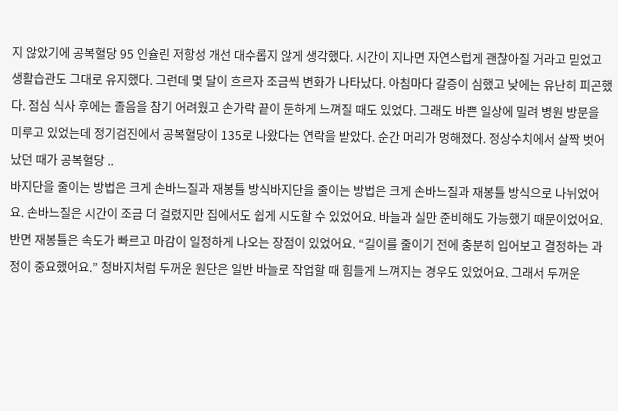지 않았기에 공복혈당 95 인슐린 저항성 개선 대수롭지 않게 생각했다. 시간이 지나면 자연스럽게 괜찮아질 거라고 믿었고 생활습관도 그대로 유지했다. 그런데 몇 달이 흐르자 조금씩 변화가 나타났다. 아침마다 갈증이 심했고 낮에는 유난히 피곤했다. 점심 식사 후에는 졸음을 참기 어려웠고 손가락 끝이 둔하게 느껴질 때도 있었다. 그래도 바쁜 일상에 밀려 병원 방문을 미루고 있었는데 정기검진에서 공복혈당이 135로 나왔다는 연락을 받았다. 순간 머리가 멍해졌다. 정상수치에서 살짝 벗어났던 때가 공복혈당 ..
바지단을 줄이는 방법은 크게 손바느질과 재봉틀 방식바지단을 줄이는 방법은 크게 손바느질과 재봉틀 방식으로 나뉘었어요. 손바느질은 시간이 조금 더 걸렸지만 집에서도 쉽게 시도할 수 있었어요. 바늘과 실만 준비해도 가능했기 때문이었어요. 반면 재봉틀은 속도가 빠르고 마감이 일정하게 나오는 장점이 있었어요. “길이를 줄이기 전에 충분히 입어보고 결정하는 과정이 중요했어요.” 청바지처럼 두꺼운 원단은 일반 바늘로 작업할 때 힘들게 느껴지는 경우도 있었어요. 그래서 두꺼운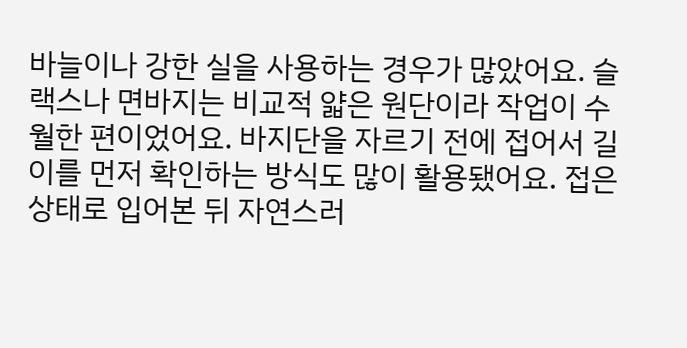바늘이나 강한 실을 사용하는 경우가 많았어요. 슬랙스나 면바지는 비교적 얇은 원단이라 작업이 수월한 편이었어요. 바지단을 자르기 전에 접어서 길이를 먼저 확인하는 방식도 많이 활용됐어요. 접은 상태로 입어본 뒤 자연스러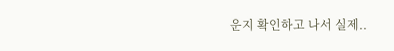운지 확인하고 나서 실제..